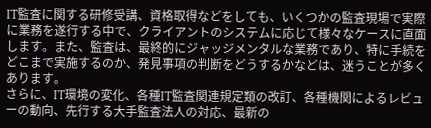IT監査に関する研修受講、資格取得などをしても、いくつかの監査現場で実際に業務を遂行する中で、クライアントのシステムに応じて様々なケースに直面します。また、監査は、最終的にジャッジメンタルな業務であり、特に手続をどこまで実施するのか、発見事項の判断をどうするかなどは、迷うことが多くあります。
さらに、IT環境の変化、各種IT監査関連規定類の改訂、各種機関によるレビューの動向、先行する大手監査法人の対応、最新の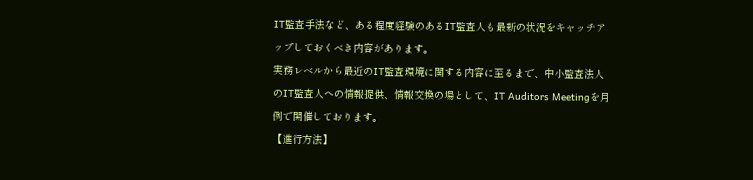IT監査手法など、ある程度経験のあるIT監査人も最新の状況をキャッチアップしておくべき内容があります。
実務レベルから最近のIT監査環境に関する内容に至るまで、中小監査法人のIT監査人への情報提供、情報交換の場として、IT Auditors Meetingを月例で開催しております。
【進行方法】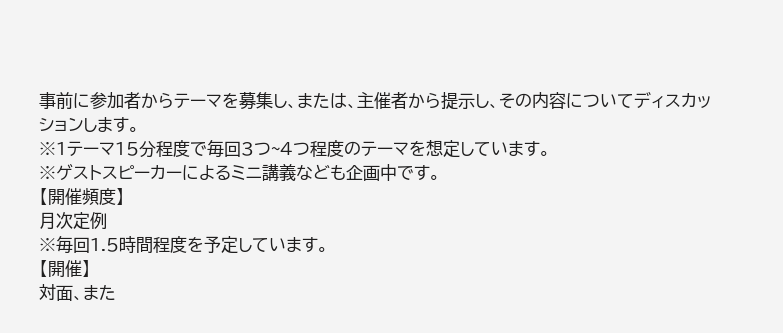事前に参加者からテーマを募集し、または、主催者から提示し、その内容についてディスカッションします。
※1テーマ15分程度で毎回3つ~4つ程度のテーマを想定しています。
※ゲストスピーカーによるミニ講義なども企画中です。
【開催頻度】
月次定例
※毎回1.5時間程度を予定しています。
【開催】
対面、また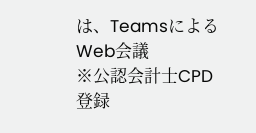は、TeamsによるWeb会議
※公認会計士CPD登録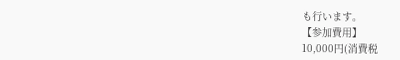も行います。
【参加費用】
10,000円(消費税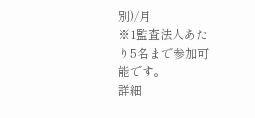別)/月
※1監査法人あたり5名まで参加可能です。
詳細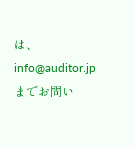は、info@auditor.jpまでお問い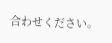合わせください。